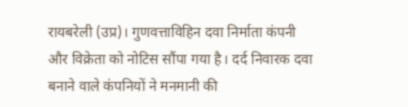रायबरेली (उप्र)। गुणवत्ताविहिन दवा निर्माता कंपनी और विक्रेता को नोटिस सौंपा गया है। दर्द निवारक दवा बनाने वाले कंपनियों ने मनमानी की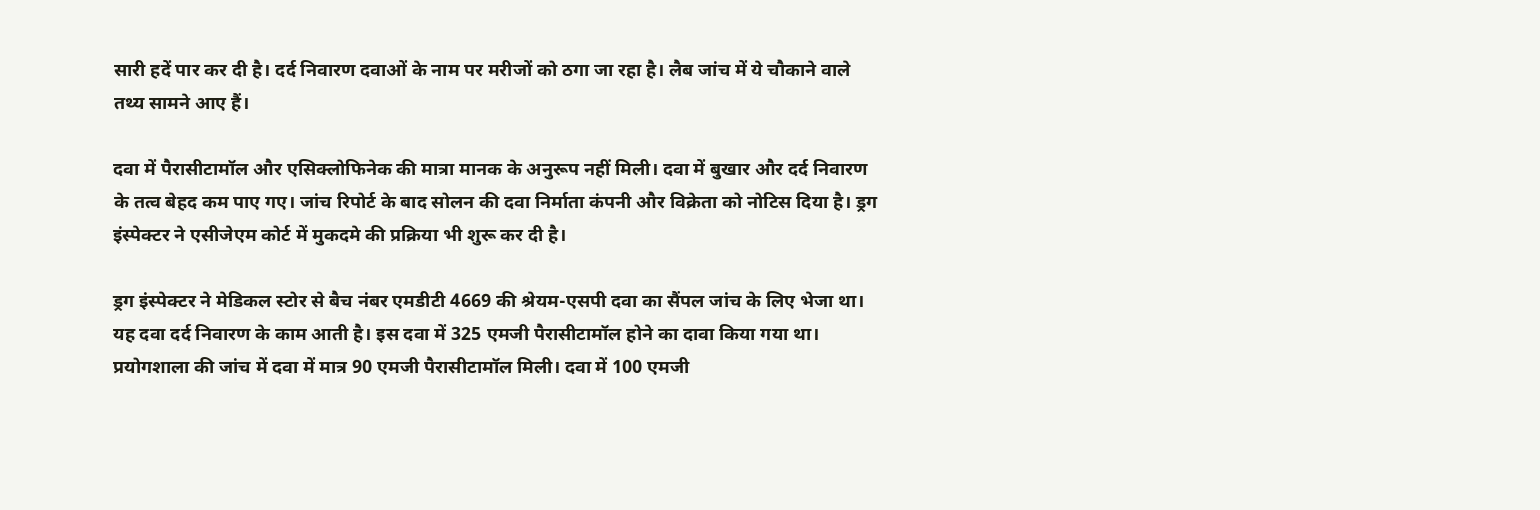सारी हदें पार कर दी है। दर्द निवारण दवाओं के नाम पर मरीजों को ठगा जा रहा है। लैब जांच में ये चौकाने वाले तथ्य सामने आए हैं।

दवा में पैरासीटामॉल और एसिक्लोफिनेक की मात्रा मानक के अनुरूप नहीं मिली। दवा में बुखार और दर्द निवारण के तत्व बेहद कम पाए गए। जांच रिपोर्ट के बाद सोलन की दवा निर्माता कंपनी और विक्रेता को नोटिस दिया है। ड्रग इंस्पेक्टर ने एसीजेएम कोर्ट में मुकदमे की प्रक्रिया भी शुरू कर दी है।

ड्रग इंस्पेक्टर ने मेडिकल स्टोर से बैच नंबर एमडीटी 4669 की श्रेयम-एसपी दवा का सैंपल जांच के लिए भेजा था। यह दवा दर्द निवारण के काम आती है। इस दवा में 325 एमजी पैरासीटामॉल होने का दावा किया गया था। प्रयोगशाला की जांच में दवा में मात्र 90 एमजी पैरासीटामॉल मिली। दवा में 100 एमजी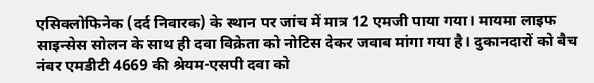एसिक्लोफिनेक (दर्द निवारक) के स्थान पर जांच में मात्र 12 एमजी पाया गया। मायमा लाइफ साइन्सेस सोलन के साथ ही दवा विक्रेता को नोटिस देकर जवाब मांगा गया है। दुकानदारों को बैच नंबर एमडीटी 4669 की श्रेयम-एसपी दवा को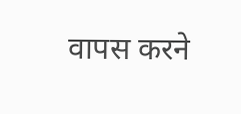वापस करने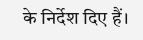के निर्देश दिए हैं।